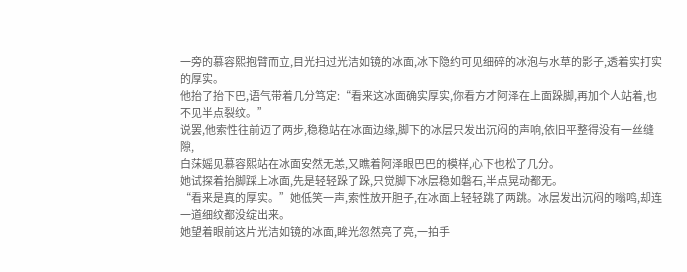一旁的慕容熙抱臂而立,目光扫过光洁如镜的冰面,冰下隐约可见细碎的冰泡与水草的影子,透着实打实的厚实。
他抬了抬下巴,语气带着几分笃定:“看来这冰面确实厚实,你看方才阿泽在上面跺脚,再加个人站着,也不见半点裂纹。”
说罢,他索性往前迈了两步,稳稳站在冰面边缘,脚下的冰层只发出沉闷的声响,依旧平整得没有一丝缝隙,
白莯媱见慕容熙站在冰面安然无恙,又瞧着阿泽眼巴巴的模样,心下也松了几分。
她试探着抬脚踩上冰面,先是轻轻跺了跺,只觉脚下冰层稳如磐石,半点晃动都无。
“看来是真的厚实。”她低笑一声,索性放开胆子,在冰面上轻轻跳了两跳。冰层发出沉闷的嗡鸣,却连一道细纹都没绽出来。
她望着眼前这片光洁如镜的冰面,眸光忽然亮了亮,一拍手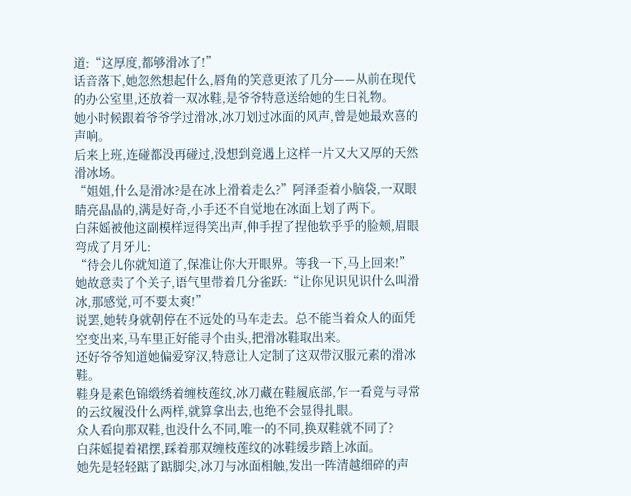道:“这厚度,都够滑冰了!”
话音落下,她忽然想起什么,唇角的笑意更浓了几分——从前在现代的办公室里,还放着一双冰鞋,是爷爷特意送给她的生日礼物。
她小时候跟着爷爷学过滑冰,冰刀划过冰面的风声,曾是她最欢喜的声响。
后来上班,连碰都没再碰过,没想到竟遇上这样一片又大又厚的天然滑冰场。
“姐姐,什么是滑冰?是在冰上滑着走么?”阿泽歪着小脑袋,一双眼睛亮晶晶的,满是好奇,小手还不自觉地在冰面上划了两下。
白莯媱被他这副模样逗得笑出声,伸手捏了捏他软乎乎的脸颊,眉眼弯成了月牙儿:
“待会儿你就知道了,保准让你大开眼界。等我一下,马上回来!”
她故意卖了个关子,语气里带着几分雀跃:“让你见识见识什么叫滑冰,那感觉,可不要太爽!”
说罢,她转身就朝停在不远处的马车走去。总不能当着众人的面凭空变出来,马车里正好能寻个由头,把滑冰鞋取出来。
还好爷爷知道她偏爱穿汉,特意让人定制了这双带汉服元素的滑冰鞋。
鞋身是素色锦缎绣着缠枝莲纹,冰刀藏在鞋履底部,乍一看竟与寻常的云纹履没什么两样,就算拿出去,也绝不会显得扎眼。
众人看向那双鞋,也没什么不同,唯一的不同,换双鞋就不同了?
白莯媱提着裙摆,踩着那双缠枝莲纹的冰鞋缓步踏上冰面。
她先是轻轻踮了踮脚尖,冰刀与冰面相触,发出一阵清越细碎的声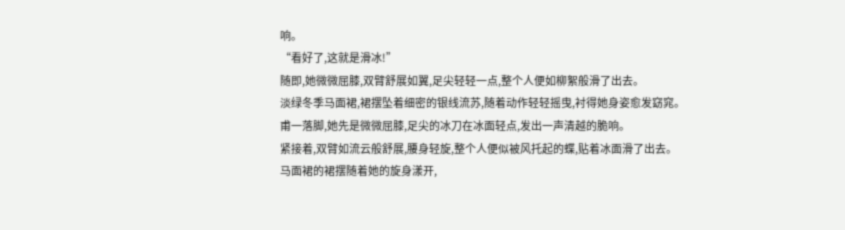响。
“看好了,这就是滑冰!”
随即,她微微屈膝,双臂舒展如翼,足尖轻轻一点,整个人便如柳絮般滑了出去。
淡绿冬季马面裙,裙摆坠着细密的银线流苏,随着动作轻轻摇曳,衬得她身姿愈发窈窕。
甫一落脚,她先是微微屈膝,足尖的冰刀在冰面轻点,发出一声清越的脆响。
紧接着,双臂如流云般舒展,腰身轻旋,整个人便似被风托起的蝶,贴着冰面滑了出去。
马面裙的裙摆随着她的旋身漾开,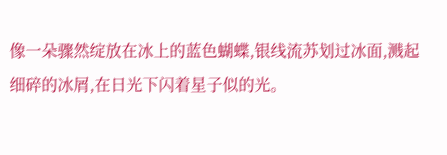像一朵骤然绽放在冰上的蓝色蝴蝶,银线流苏划过冰面,溅起细碎的冰屑,在日光下闪着星子似的光。